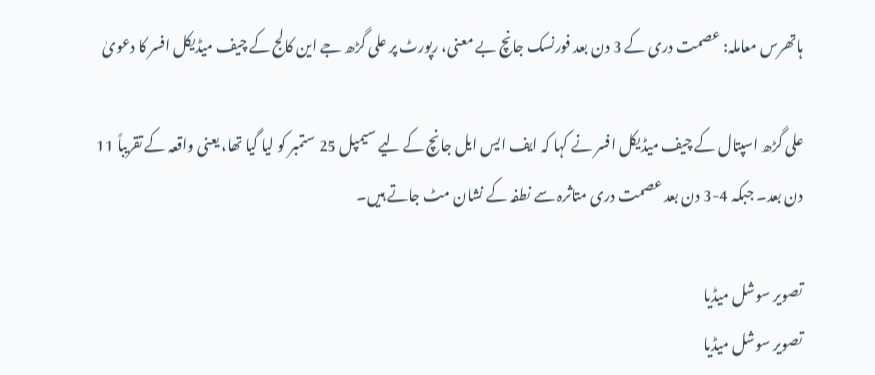ہاتھرس معاملہ: عصمت دری کے 3 دن بعد فورنسک جانچ بے معنی، رپورٹ پر علی گڑھ جے این کالج کے چیف میڈیکل افسر کا دعویٰ

علی گڑھ اسپتال کے چیف میڈیکل افسر نے کہا کہ ایف ایس ایل جانچ کے لیے سیمپل 25 ستمبر کو لیا گیا تھا، یعنی واقعہ کے تقریباً 11 دن بعد۔ جبکہ 4-3 دن بعد عصمت دری متاثرہ سے نطفہ کے نشان مٹ جاتے ہیں۔

تصویر سوشل میڈیا
تصویر سوشل میڈیا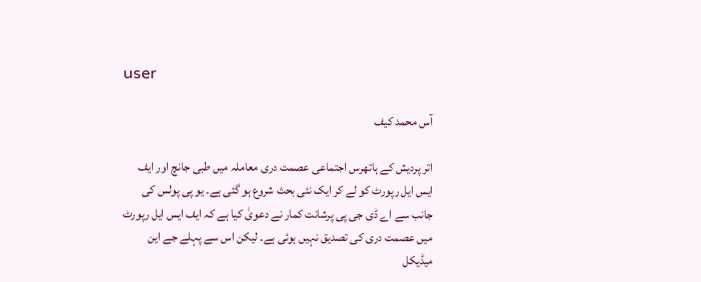user

آس محمد کیف

اتر پردیش کے ہاتھرس اجتماعی عصمت دری معاملہ میں طبی جانچ اور ایف ایس ایل رپورٹ کو لے کر ایک نئی بحث شروع ہو گئی ہے۔ یو پی پولس کی جانب سے اے ڈی جی پی پرشانت کمار نے دعویٰ کیا ہے کہ ایف ایس ایل رپورٹ میں عصمت دری کی تصدیق نہیں ہوئی ہے۔ لیکن اس سے پہلے جے این میڈیکل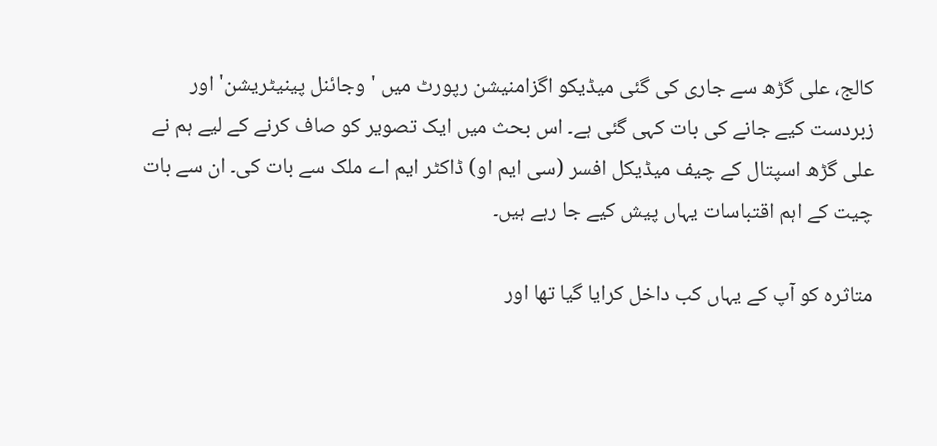کالج، علی گڑھ سے جاری کی گئی میڈیکو اگزامنیشن رپورٹ میں 'وجائنل پینیٹریشن' اور زبردست کیے جانے کی بات کہی گئی ہے۔ اس بحث میں ایک تصویر کو صاف کرنے کے لیے ہم نے علی گڑھ اسپتال کے چیف میڈیکل افسر (سی ایم او) ڈاکٹر ایم اے ملک سے بات کی۔ ان سے بات چیت کے اہم اقتباسات یہاں پیش کیے جا رہے ہیں۔

متاثرہ کو آپ کے یہاں کب داخل کرایا گیا تھا اور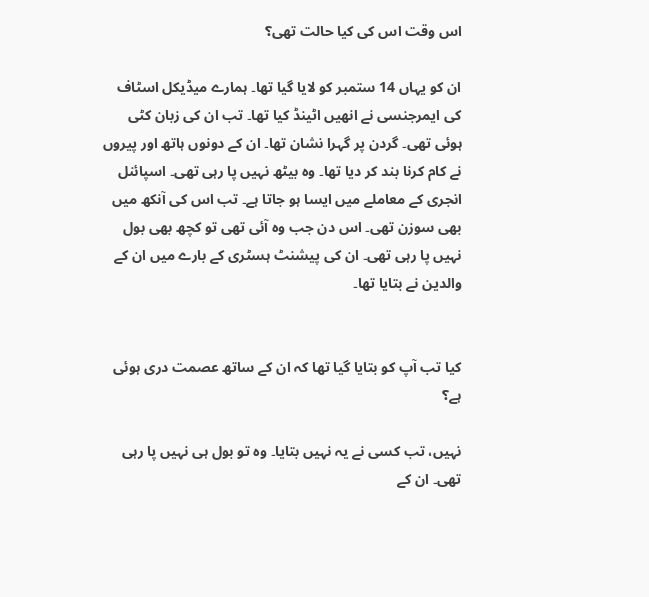اس وقت اس کی کیا حالت تھی؟

ان کو یہاں 14 ستمبر کو لایا گیا تھا۔ ہمارے میڈیکل اسٹاف کی ایمرجنسی نے انھیں اٹینڈ کیا تھا۔ تب ان کی زبان کٹی ہوئی تھی۔ گردن پر گہرا نشان تھا۔ ان کے دونوں ہاتھ اور پیروں نے کام کرنا بند کر دیا تھا۔ وہ بیٹھ نہیں پا رہی تھی۔ اسپائنل انجری کے معاملے میں ایسا ہو جاتا ہے۔ تب اس کی آنکھ میں بھی سوزن تھی۔ اس دن جب وہ آئی تھی تو کچھ بھی بول نہیں پا رہی تھی۔ ان کی پیشنٹ ہسٹری کے بارے میں ان کے والدین نے بتایا تھا۔


کیا تب آپ کو بتایا گیا تھا کہ ان کے ساتھ عصمت دری ہوئی ہے؟

نہیں، تب کسی نے یہ نہیں بتایا۔ وہ تو بول ہی نہیں پا رہی تھی۔ ان کے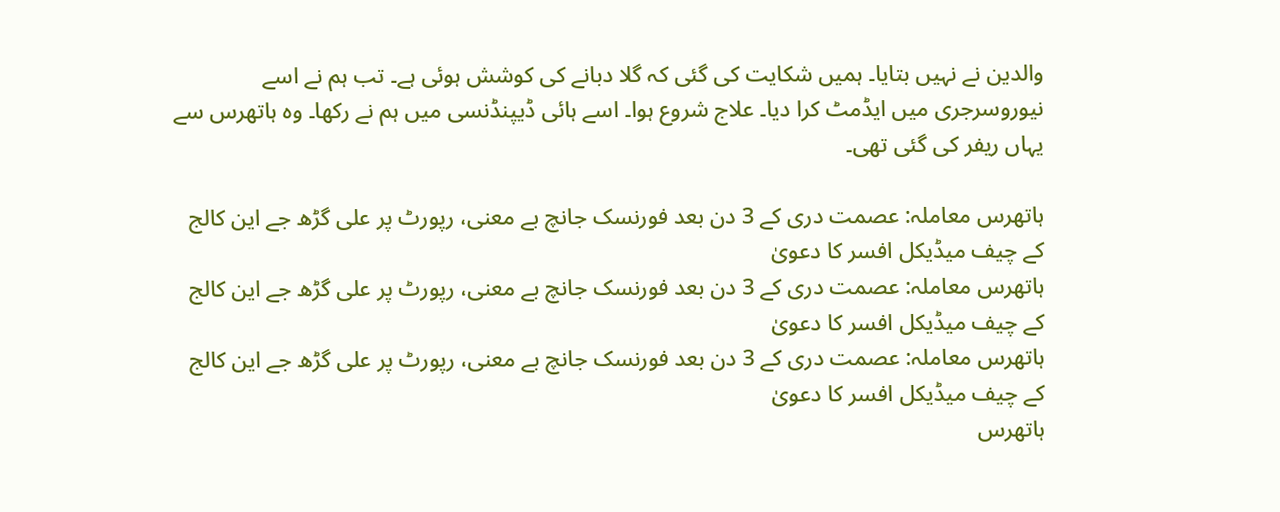والدین نے نہیں بتایا۔ ہمیں شکایت کی گئی کہ گلا دبانے کی کوشش ہوئی ہے۔ تب ہم نے اسے نیوروسرجری میں ایڈمٹ کرا دیا۔ علاج شروع ہوا۔ اسے ہائی ڈیپنڈنسی میں ہم نے رکھا۔ وہ ہاتھرس سے یہاں ریفر کی گئی تھی۔

ہاتھرس معاملہ: عصمت دری کے 3 دن بعد فورنسک جانچ بے معنی، رپورٹ پر علی گڑھ جے این کالج کے چیف میڈیکل افسر کا دعویٰ
ہاتھرس معاملہ: عصمت دری کے 3 دن بعد فورنسک جانچ بے معنی، رپورٹ پر علی گڑھ جے این کالج کے چیف میڈیکل افسر کا دعویٰ
ہاتھرس معاملہ: عصمت دری کے 3 دن بعد فورنسک جانچ بے معنی، رپورٹ پر علی گڑھ جے این کالج کے چیف میڈیکل افسر کا دعویٰ
ہاتھرس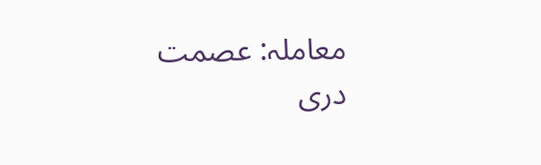معاملہ: عصمت دری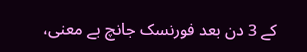کے 3 دن بعد فورنسک جانچ بے معنی،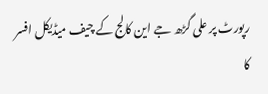رپورٹ پر علی گڑھ جے این کالج کے چیف میڈیکل افسر کا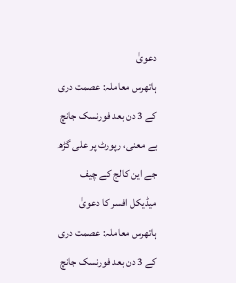دعویٰ
ہاتھرس معاملہ: عصمت دری کے 3 دن بعد فورنسک جانچ بے معنی، رپورٹ پر علی گڑھ جے این کالج کے چیف میڈیکل افسر کا دعویٰ
ہاتھرس معاملہ: عصمت دری کے 3 دن بعد فورنسک جانچ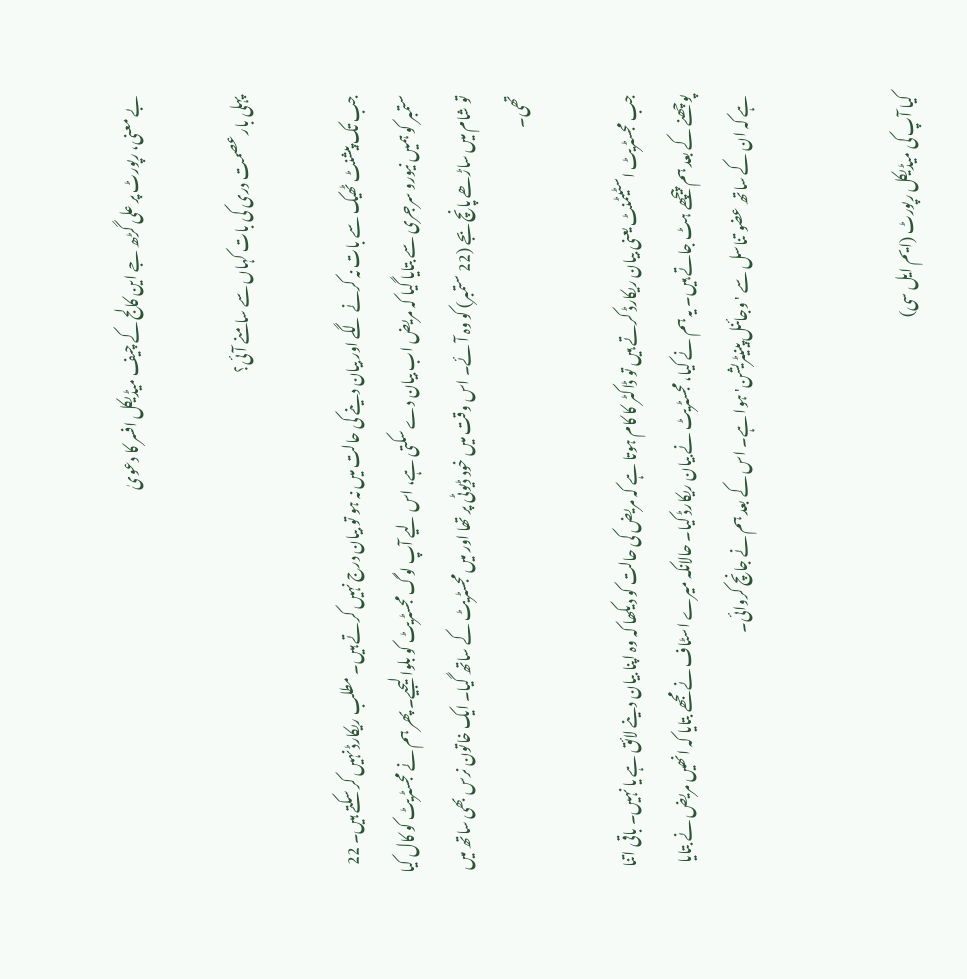بے معنی، رپورٹ پر علی گڑھ جے این کالج کے چیف میڈیکل افسر کا دعویٰ

پہلی بار عصمت دری کی بات کہاں سے سامنے آئی؟

جب تک پیشنٹ ٹھیک سے بات نہ کرنے لگے اور بیان دینے کی حالت میں نہ ہو تو بیان درج نہیں کرتے ہیں۔ مطلب ریکارڈ نہیں کر سکتے ہیں۔ 22 ستمبر کو ہمیں نیورو سرجری سے بتایا گیا کہ مریض اب بیان دے سکتی ہے، اس لیے آپ لوگ مجسٹریٹ کو بلوا لیجیے۔ پھر ہم نے مجسٹریٹ کو کال کیا تو شام میں ساڑھے پانچ بجے (22 ستمبر) کو وہ آئے۔ اس وقت میں خود ڈیوٹی پر تھا اور میں مجسٹریٹ کے ساتھ گیا۔ ایک خاتون نرس بھی ساتھ میں تھی۔

جب مجسٹریٹ اسٹیٹمنٹ یعنی بیان ریکارڈ کرتے ہیں تو ڈاکٹر کا کام ہوتا ہے کہ مریض کی حالت کو دیکھا کہ وہ اپنا بیان دینے لائق ہے یا نہیں۔ باقی اتنا پوچھنے کے بعد ہم پیچھے ہٹ جاتے ہیں۔ یہ ہم نے کیا، مجسٹریٹ نے بیان ریکارڈ کیا۔ حالانکہ میرے اسٹاف نے مجھے بتایا کہ انھیں مریض نے بتایا ہے کہ ان کے ساتھ عضو تناسل سے 'وجائنل پینیٹریشن' ہوا ہے۔ اس کے بعد ہم نے جانچ کروائی۔


کیا آپ کی میڈیکل رپورٹ (ایم ایل سی)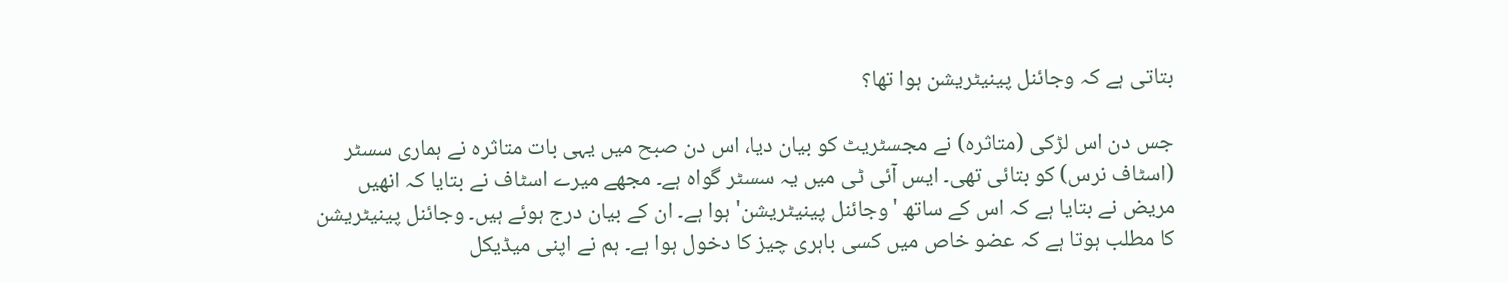بتاتی ہے کہ وجائنل پینیٹریشن ہوا تھا؟

جس دن اس لڑکی (متاثرہ) نے مجسٹریٹ کو بیان دیا، اس دن صبح میں یہی بات متاثرہ نے ہماری سسٹر (اسٹاف نرس) کو بتائی تھی۔ ایس آئی ٹی میں یہ سسٹر گواہ ہے۔ مجھے میرے اسٹاف نے بتایا کہ انھیں مریض نے بتایا ہے کہ اس کے ساتھ 'وجائنل پینیٹریشن' ہوا ہے۔ ان کے بیان درج ہوئے ہیں۔ وجائنل پینیٹریشن کا مطلب ہوتا ہے کہ عضو خاص میں کسی باہری چیز کا دخول ہوا ہے۔ ہم نے اپنی میڈیکل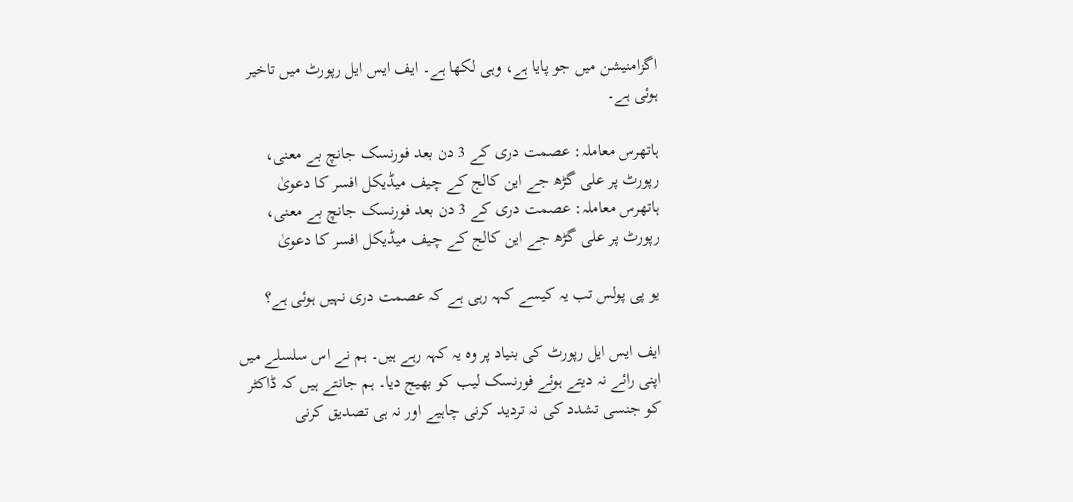اگزامنیشن میں جو پایا ہے، وہی لکھا ہے۔ ایف ایس ایل رپورٹ میں تاخیر ہوئی ہے۔

ہاتھرس معاملہ: عصمت دری کے 3 دن بعد فورنسک جانچ بے معنی، رپورٹ پر علی گڑھ جے این کالج کے چیف میڈیکل افسر کا دعویٰ
ہاتھرس معاملہ: عصمت دری کے 3 دن بعد فورنسک جانچ بے معنی، رپورٹ پر علی گڑھ جے این کالج کے چیف میڈیکل افسر کا دعویٰ

یو پی پولس تب یہ کیسے کہہ رہی ہے کہ عصمت دری نہیں ہوئی ہے؟

ایف ایس ایل رپورٹ کی بنیاد پر وہ یہ کہہ رہے ہیں۔ ہم نے اس سلسلے میں اپنی رائے نہ دیتے ہوئے فورنسک لیب کو بھیج دیا۔ ہم جانتے ہیں کہ ڈاکٹر کو جنسی تشدد کی نہ تردید کرنی چاہیے اور نہ ہی تصدیق کرنی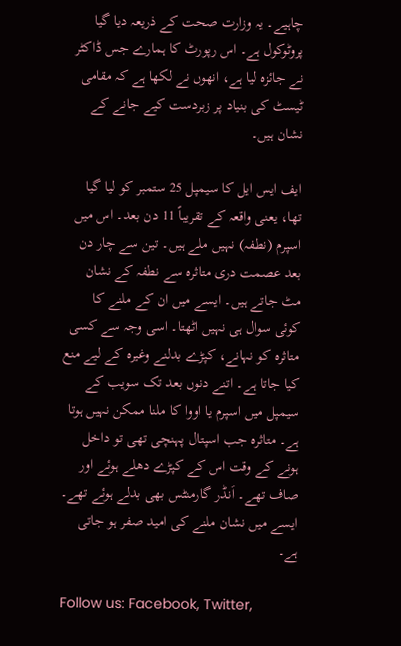چاہیے۔ یہ وزارت صحت کے ذریعہ دیا گیا پروٹوکول ہے۔ اس رپورٹ کا ہمارے جس ڈاکٹر نے جائزہ لیا ہے، انھوں نے لکھا ہے کہ مقامی ٹیسٹ کی بنیاد پر زبردست کیے جانے کے نشان ہیں۔

ایف ایس ایل کا سیمپل 25 ستمبر کو لیا گیا تھا، یعنی واقعہ کے تقریباً 11 دن بعد۔ اس میں اسپرم (نطفہ) نہیں ملے ہیں۔ تین سے چار دن بعد عصمت دری متاثرہ سے نطفہ کے نشان مٹ جاتے ہیں۔ ایسے میں ان کے ملنے کا کوئی سوال ہی نہیں اٹھتا۔ اسی وجہ سے کسی متاثرہ کو نہانے، کپڑے بدلنے وغیرہ کے لیے منع کیا جاتا ہے۔ اتنے دنوں بعد تک سویب کے سیمپل میں اسپرم یا اووا کا ملنا ممکن نہیں ہوتا ہے۔ متاثرہ جب اسپتال پہنچی تھی تو داخل ہونے کے وقت اس کے کپڑے دھلے ہوئے اور صاف تھے۔ اَنڈر گارمنٹس بھی بدلے ہوئے تھے۔ ایسے میں نشان ملنے کی امید صفر ہو جاتی ہے۔

Follow us: Facebook, Twitter,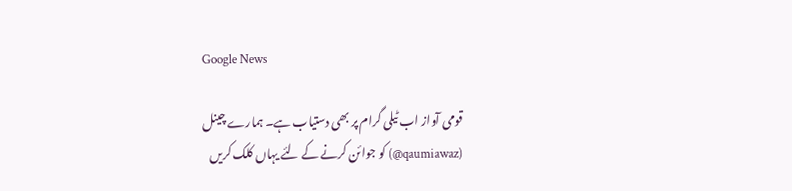Google News

قومی آواز اب ٹیلی گرام پر بھی دستیاب ہے۔ ہمارے چینل (qaumiawaz@) کو جوائن کرنے کے لئے یہاں کلک کریں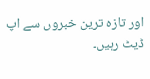اور تازہ ترین خبروں سے اپ ڈیٹ رہیں۔